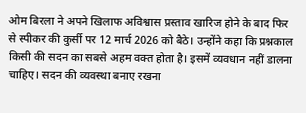ओम बिरला ने अपने खिलाफ अविश्वास प्रस्ताव खारिज होने के बाद फिर से स्पीकर की कुर्सी पर 12 मार्च 2026 को बैठे। उन्होंने कहा कि प्रश्नकाल किसी की सदन का सबसे अहम वक्त होता है। इसमें व्यवधान नहीं डालना चाहिए। सदन की व्यवस्था बनाए रखना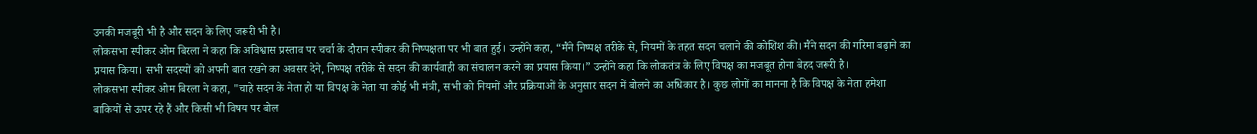उनकी मजबूरी भी है और सदन के लिए जरूरी भी है।
लोकसभा स्पीकर ओम बिरला ने कहा कि अविश्वास प्रस्ताव पर चर्चा के दौरान स्पीकर की निष्पक्षता पर भी बात हुई। उन्होंने कहा, “मैंने निष्पक्ष तरीके से, नियमों के तहत सदन चलाने की कोशिश की। मैंने सदन की गरिमा बढ़ाने का प्रयास किया। सभी सदस्यों को अपनी बात रखने का अवसर देने, निष्पक्ष तरीके से सदन की कार्यवाही का संचालन करने का प्रयास किया।” उन्होंने कहा कि लोकतंत्र के लिए विपक्ष का मजबूत होना बेहद जरूरी है।
लोकसभा स्पीकर ओम बिरला ने कहा, "चाहे सदन के नेता हो या विपक्ष के नेता या कोई भी मंत्री, सभी को नियमों और प्रक्रियाओं के अनुसार सदन में बोलने का अधिकार है। कुछ लोगों का मानना है कि विपक्ष के नेता हमेशा बाकियों से ऊपर रहे हैं और किसी भी विषय पर बोल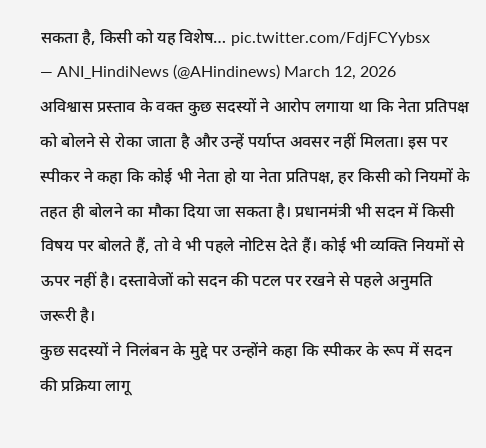सकता है, किसी को यह विशेष… pic.twitter.com/FdjFCYybsx
— ANI_HindiNews (@AHindinews) March 12, 2026
अविश्वास प्रस्ताव के वक्त कुछ सदस्यों ने आरोप लगाया था कि नेता प्रतिपक्ष को बोलने से रोका जाता है और उन्हें पर्याप्त अवसर नहीं मिलता। इस पर स्पीकर ने कहा कि कोई भी नेता हो या नेता प्रतिपक्ष, हर किसी को नियमों के तहत ही बोलने का मौका दिया जा सकता है। प्रधानमंत्री भी सदन में किसी विषय पर बोलते हैं, तो वे भी पहले नोटिस देते हैं। कोई भी व्यक्ति नियमों से ऊपर नहीं है। दस्तावेजों को सदन की पटल पर रखने से पहले अनुमति जरूरी है।
कुछ सदस्यों ने निलंबन के मुद्दे पर उन्होंने कहा कि स्पीकर के रूप में सदन की प्रक्रिया लागू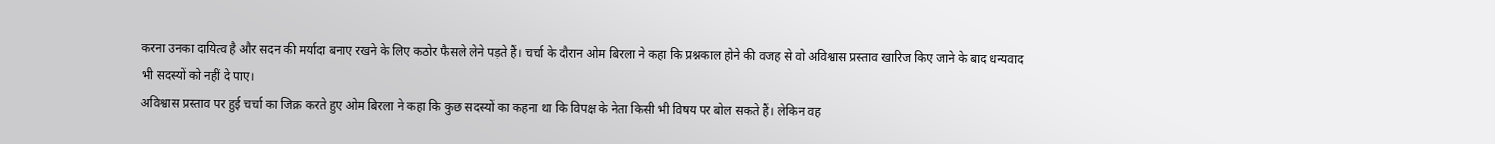करना उनका दायित्व है और सदन की मर्यादा बनाए रखने के लिए कठोर फैसले लेने पड़ते हैं। चर्चा के दौरान ओम बिरला ने कहा कि प्रश्नकाल होने की वजह से वो अविश्वास प्रस्ताव खारिज किए जाने के बाद धन्यवाद भी सदस्यों को नहीं दे पाए।
अविश्वास प्रस्ताव पर हुई चर्चा का जिक्र करते हुए ओम बिरला ने कहा कि कुछ सदस्यों का कहना था कि विपक्ष के नेता किसी भी विषय पर बोल सकते हैं। लेकिन वह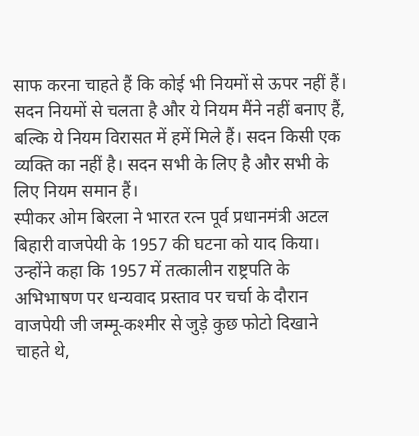साफ करना चाहते हैं कि कोई भी नियमों से ऊपर नहीं हैं। सदन नियमों से चलता है और ये नियम मैंने नहीं बनाए हैं, बल्कि ये नियम विरासत में हमें मिले हैं। सदन किसी एक व्यक्ति का नहीं है। सदन सभी के लिए है और सभी के लिए नियम समान हैं।
स्पीकर ओम बिरला ने भारत रत्न पूर्व प्रधानमंत्री अटल बिहारी वाजपेयी के 1957 की घटना को याद किया। उन्होंने कहा कि 1957 में तत्कालीन राष्ट्रपति के अभिभाषण पर धन्यवाद प्रस्ताव पर चर्चा के दौरान वाजपेयी जी जम्मू‑कश्मीर से जुड़े कुछ फोटो दिखाने चाहते थे,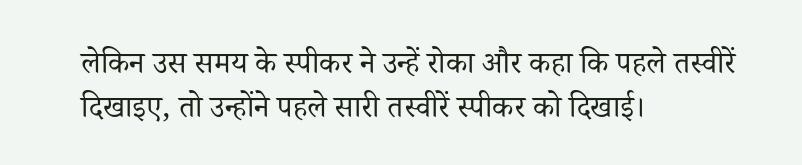लेकिन उस समय के स्पीकर ने उन्हें रोका और कहा कि पहले तस्वीरें दिखाइए, तो उन्होंने पहले सारी तस्वीरें स्पीकर को दिखाई।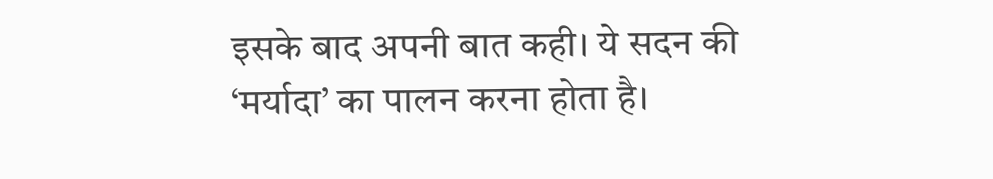इसके बाद अपनी बात कही। ये सदन की ‘मर्यादा’ का पालन करना होता है।